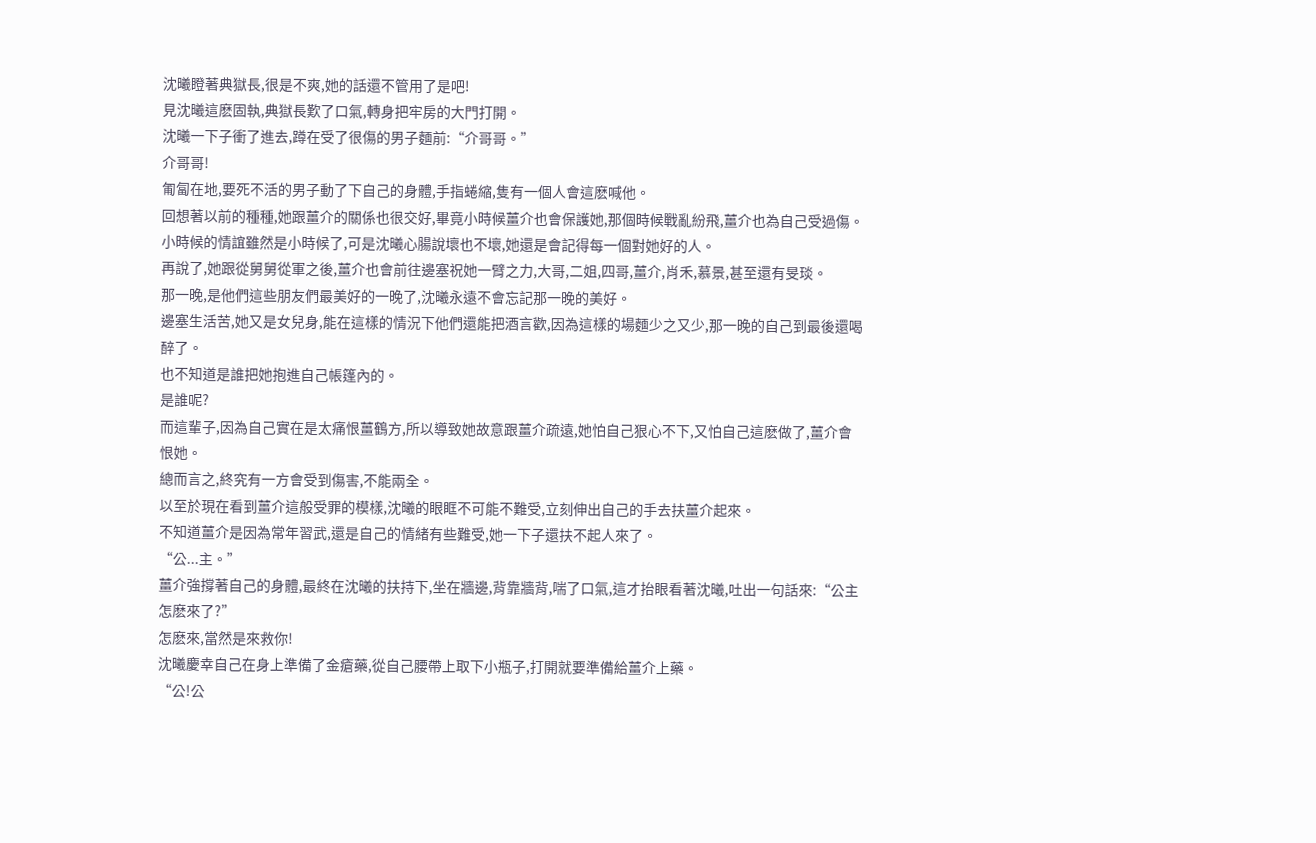沈曦瞪著典獄長,很是不爽,她的話還不管用了是吧!
見沈曦這麽固執,典獄長歎了口氣,轉身把牢房的大門打開。
沈曦一下子衝了進去,蹲在受了很傷的男子麵前:“介哥哥。”
介哥哥!
匍匐在地,要死不活的男子動了下自己的身體,手指蜷縮,隻有一個人會這麽喊他。
回想著以前的種種,她跟薑介的關係也很交好,畢竟小時候薑介也會保護她,那個時候戰亂紛飛,薑介也為自己受過傷。
小時候的情誼雖然是小時候了,可是沈曦心腸說壞也不壞,她還是會記得每一個對她好的人。
再說了,她跟從舅舅從軍之後,薑介也會前往邊塞祝她一臂之力,大哥,二姐,四哥,薑介,肖禾,慕景,甚至還有旻琰。
那一晚,是他們這些朋友們最美好的一晚了,沈曦永遠不會忘記那一晚的美好。
邊塞生活苦,她又是女兒身,能在這樣的情況下他們還能把酒言歡,因為這樣的場麵少之又少,那一晚的自己到最後還喝醉了。
也不知道是誰把她抱進自己帳篷內的。
是誰呢?
而這輩子,因為自己實在是太痛恨薑鶴方,所以導致她故意跟薑介疏遠,她怕自己狠心不下,又怕自己這麽做了,薑介會恨她。
總而言之,終究有一方會受到傷害,不能兩全。
以至於現在看到薑介這般受罪的模樣,沈曦的眼眶不可能不難受,立刻伸出自己的手去扶薑介起來。
不知道薑介是因為常年習武,還是自己的情緒有些難受,她一下子還扶不起人來了。
“公...主。”
薑介強撐著自己的身體,最終在沈曦的扶持下,坐在牆邊,背靠牆背,喘了口氣,這才抬眼看著沈曦,吐出一句話來:“公主怎麽來了?”
怎麽來,當然是來救你!
沈曦慶幸自己在身上準備了金瘡藥,從自己腰帶上取下小瓶子,打開就要準備給薑介上藥。
“公!公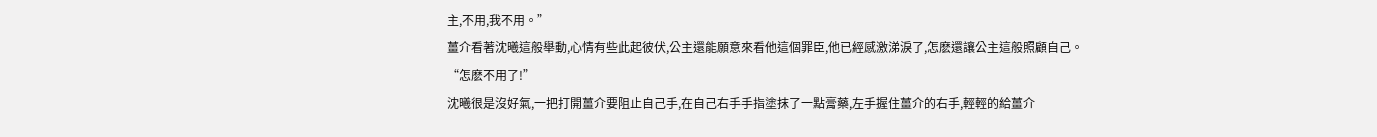主,不用,我不用。”
薑介看著沈曦這般舉動,心情有些此起彼伏,公主還能願意來看他這個罪臣,他已經感激涕淚了,怎麽還讓公主這般照顧自己。
“怎麽不用了!”
沈曦很是沒好氣,一把打開薑介要阻止自己手,在自己右手手指塗抹了一點膏藥,左手握住薑介的右手,輕輕的給薑介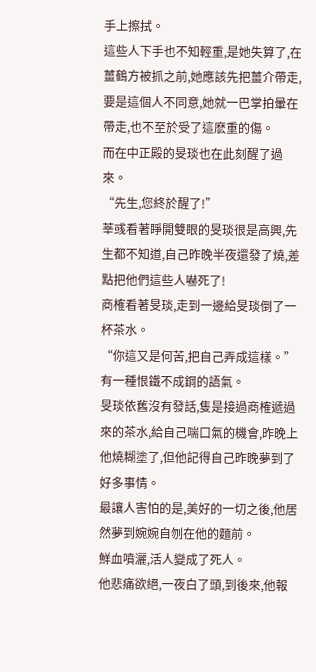手上擦拭。
這些人下手也不知輕重,是她失算了,在薑鶴方被抓之前,她應該先把薑介帶走,要是這個人不同意,她就一巴掌拍暈在帶走,也不至於受了這麽重的傷。
而在中正殿的旻琰也在此刻醒了過來。
“先生,您終於醒了!”
莘彧看著睜開雙眼的旻琰很是高興,先生都不知道,自己昨晚半夜還發了燒,差點把他們這些人嚇死了!
商榷看著旻琰,走到一邊給旻琰倒了一杯茶水。
“你這又是何苦,把自己弄成這樣。”
有一種恨鐵不成鋼的語氣。
旻琰依舊沒有發話,隻是接過商榷遞過來的茶水,給自己喘口氣的機會,昨晚上他燒糊塗了,但他記得自己昨晚夢到了好多事情。
最讓人害怕的是,美好的一切之後,他居然夢到婉婉自刎在他的麵前。
鮮血噴灑,活人變成了死人。
他悲痛欲絕,一夜白了頭,到後來,他報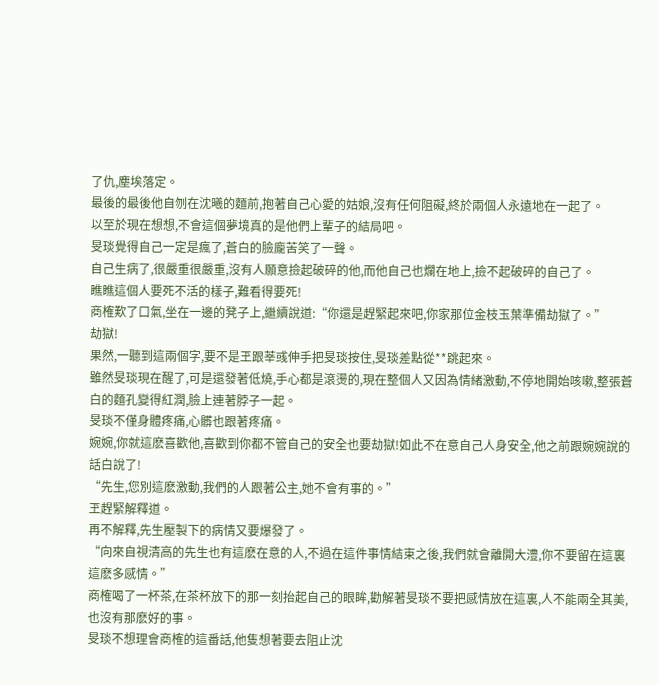了仇,塵埃落定。
最後的最後他自刎在沈曦的麵前,抱著自己心愛的姑娘,沒有任何阻礙,終於兩個人永遠地在一起了。
以至於現在想想,不會這個夢境真的是他們上輩子的結局吧。
旻琰覺得自己一定是瘋了,蒼白的臉龐苦笑了一聲。
自己生病了,很嚴重很嚴重,沒有人願意撿起破碎的他,而他自己也爛在地上,撿不起破碎的自己了。
瞧瞧這個人要死不活的樣子,難看得要死!
商榷歎了口氣,坐在一邊的凳子上,繼續說道:“你還是趕緊起來吧,你家那位金枝玉葉準備劫獄了。”
劫獄!
果然,一聽到這兩個字,要不是玊跟莘彧伸手把旻琰按住,旻琰差點從**跳起來。
雖然旻琰現在醒了,可是還發著低燒,手心都是滾燙的,現在整個人又因為情緒激動,不停地開始咳嗽,整張蒼白的麵孔變得紅潤,臉上連著脖子一起。
旻琰不僅身體疼痛,心髒也跟著疼痛。
婉婉,你就這麽喜歡他,喜歡到你都不管自己的安全也要劫獄!如此不在意自己人身安全,他之前跟婉婉說的話白說了!
“先生,您別這麽激動,我們的人跟著公主,她不會有事的。”
玊趕緊解釋道。
再不解釋,先生壓製下的病情又要爆發了。
“向來自視清高的先生也有這麽在意的人,不過在這件事情結束之後,我們就會離開大澧,你不要留在這裏這麽多感情。”
商榷喝了一杯茶,在茶杯放下的那一刻抬起自己的眼眸,勸解著旻琰不要把感情放在這裏,人不能兩全其美,也沒有那麽好的事。
旻琰不想理會商榷的這番話,他隻想著要去阻止沈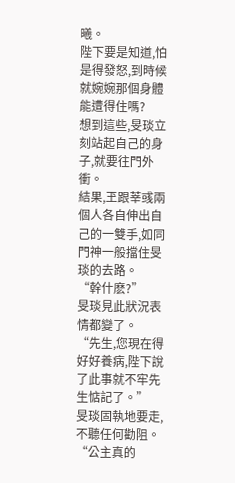曦。
陛下要是知道,怕是得發怒,到時候就婉婉那個身體能遭得住嗎?
想到這些,旻琰立刻站起自己的身子,就要往門外衝。
結果,玊跟莘彧兩個人各自伸出自己的一雙手,如同門神一般擋住旻琰的去路。
“幹什麽?”
旻琰見此狀況表情都變了。
“先生,您現在得好好養病,陛下說了此事就不牢先生惦記了。”
旻琰固執地要走,不聽任何勸阻。
“公主真的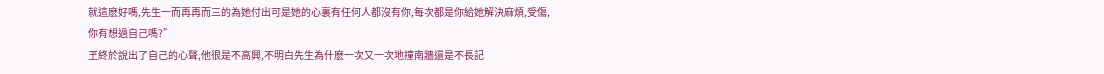就這麽好嗎,先生一而再再而三的為她付出可是她的心裏有任何人都沒有你,每次都是你給她解決麻煩,受傷,你有想過自己嗎?”
玊終於說出了自己的心聲,他很是不高興,不明白先生為什麽一次又一次地撞南牆還是不長記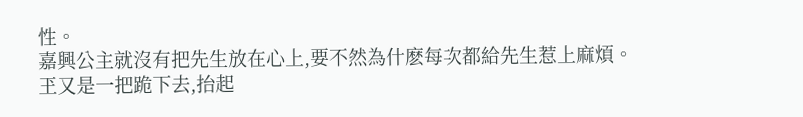性。
嘉興公主就沒有把先生放在心上,要不然為什麽每次都給先生惹上麻煩。
玊又是一把跪下去,抬起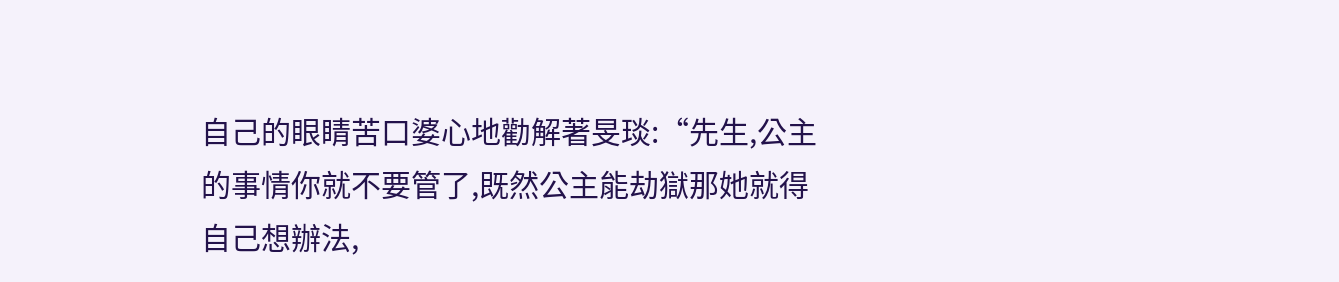自己的眼睛苦口婆心地勸解著旻琰:“先生,公主的事情你就不要管了,既然公主能劫獄那她就得自己想辦法,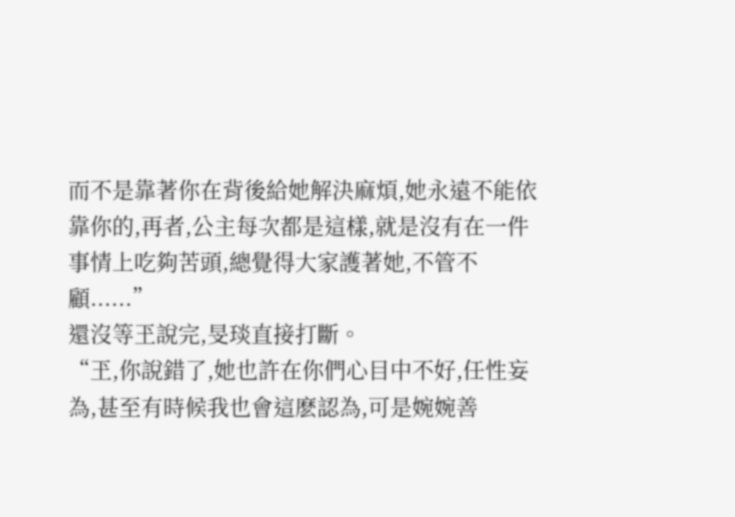而不是靠著你在背後給她解決麻煩,她永遠不能依靠你的,再者,公主每次都是這樣,就是沒有在一件事情上吃夠苦頭,總覺得大家護著她,不管不顧......”
還沒等玊說完,旻琰直接打斷。
“玊,你說錯了,她也許在你們心目中不好,任性妄為,甚至有時候我也會這麽認為,可是婉婉善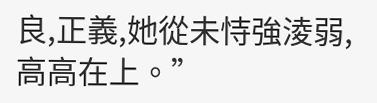良,正義,她從未恃強淩弱,高高在上。”